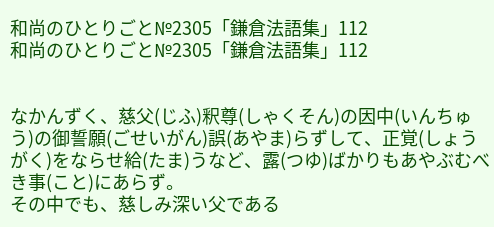和尚のひとりごと№2305「鎌倉法語集」112
和尚のひとりごと№2305「鎌倉法語集」112


なかんずく、慈父(じふ)釈尊(しゃくそん)の因中(いんちゅう)の御誓願(ごせいがん)誤(あやま)らずして、正覚(しょうがく)をならせ給(たま)うなど、露(つゆ)ばかりもあやぶむべき事(こと)にあらず。
その中でも、慈しみ深い父である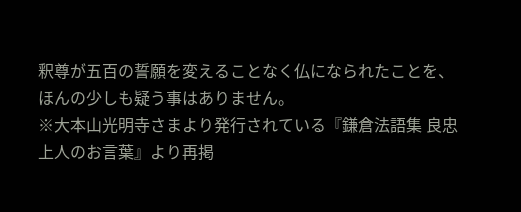釈尊が五百の誓願を変えることなく仏になられたことを、ほんの少しも疑う事はありません。
※大本山光明寺さまより発行されている『鎌倉法語集 良忠上人のお言葉』より再掲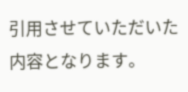引用させていただいた内容となります。